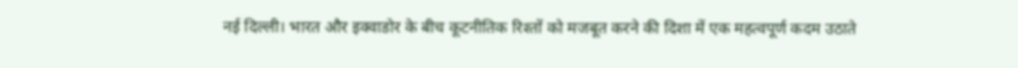नई दिल्ली। भारत और इक्वाडोर के बीच कूटनीतिक रिश्तों को मजबूत करने की दिशा में एक महत्वपूर्ण कदम उठाते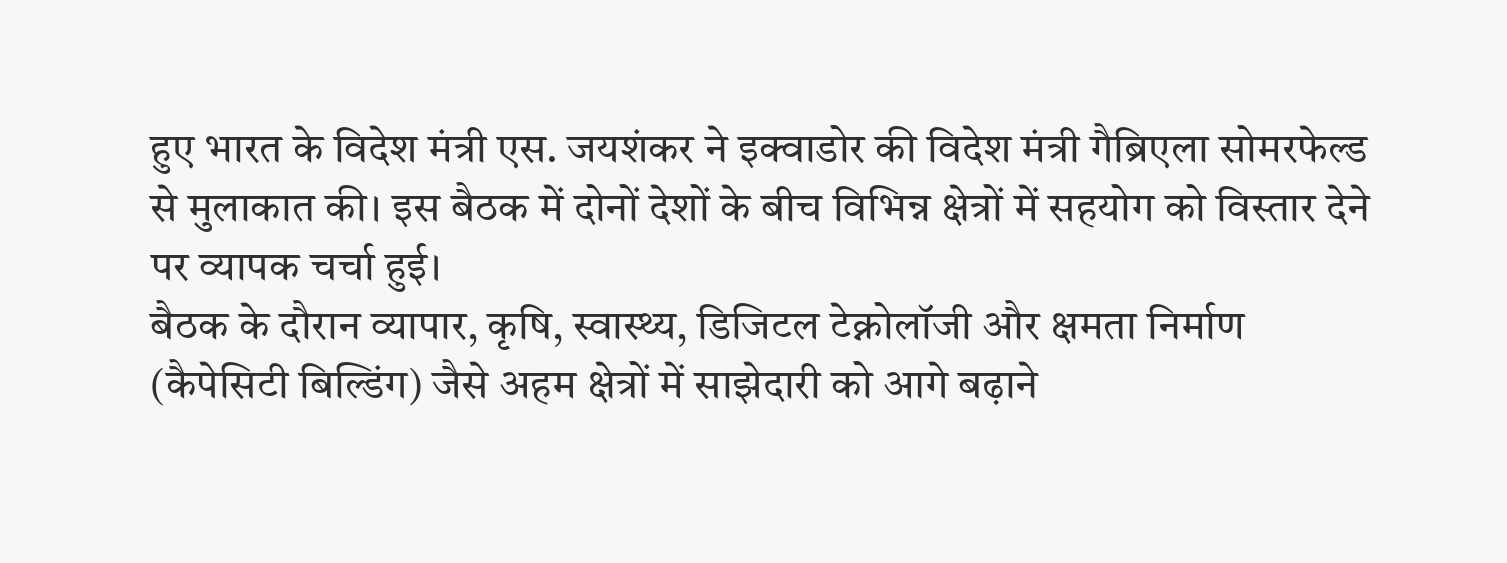हुए भारत के विदेश मंत्री एस. जयशंकर ने इक्वाडोर की विदेश मंत्री गैब्रिएला सोमरफेल्ड से मुलाकात की। इस बैठक में दोनों देशों के बीच विभिन्न क्षेत्रों में सहयोग को विस्तार देने पर व्यापक चर्चा हुई।
बैठक के दौरान व्यापार, कृषि, स्वास्थ्य, डिजिटल टेक्नोलॉजी और क्षमता निर्माण (कैपेसिटी बिल्डिंग) जैसे अहम क्षेत्रों में साझेदारी को आगे बढ़ाने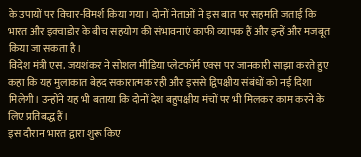के उपायों पर विचार-विमर्श किया गया। दोनों नेताओं ने इस बात पर सहमति जताई कि भारत और इक्वाडोर के बीच सहयोग की संभावनाएं काफी व्यापक हैं और इन्हें और मजबूत किया जा सकता है।
विदेश मंत्री एस. जयशंकर ने सोशल मीडिया प्लेटफॉर्म एक्स पर जानकारी साझा करते हुए कहा कि यह मुलाकात बेहद सकारात्मक रही और इससे द्विपक्षीय संबंधों को नई दिशा मिलेगी। उन्होंने यह भी बताया कि दोनों देश बहुपक्षीय मंचों पर भी मिलकर काम करने के लिए प्रतिबद्ध हैं।
इस दौरान भारत द्वारा शुरू किए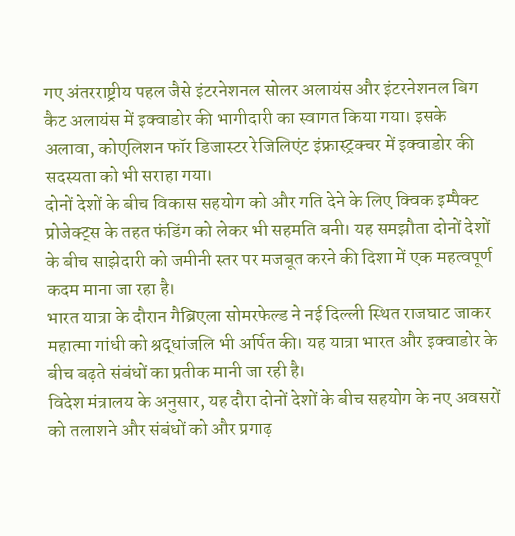गए अंतरराष्ट्रीय पहल जैसे इंटरनेशनल सोलर अलायंस और इंटरनेशनल बिग कैट अलायंस में इक्वाडोर की भागीदारी का स्वागत किया गया। इसके अलावा, कोएलिशन फॉर डिजास्टर रेजिलिएंट इंफ्रास्ट्रक्चर में इक्वाडोर की सदस्यता को भी सराहा गया।
दोनों देशों के बीच विकास सहयोग को और गति देने के लिए क्विक इम्पैक्ट प्रोजेक्ट्स के तहत फंडिंग को लेकर भी सहमति बनी। यह समझौता दोनों देशों के बीच साझेदारी को जमीनी स्तर पर मजबूत करने की दिशा में एक महत्वपूर्ण कदम माना जा रहा है।
भारत यात्रा के दौरान गैब्रिएला सोमरफेल्ड ने नई दिल्ली स्थित राजघाट जाकर महात्मा गांधी को श्रद्धांजलि भी अर्पित की। यह यात्रा भारत और इक्वाडोर के बीच बढ़ते संबंधों का प्रतीक मानी जा रही है।
विदेश मंत्रालय के अनुसार, यह दौरा दोनों देशों के बीच सहयोग के नए अवसरों को तलाशने और संबंधों को और प्रगाढ़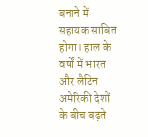बनाने में सहायक साबित होगा। हाल के वर्षों में भारत और लैटिन अमेरिकी देशों के बीच बढ़ते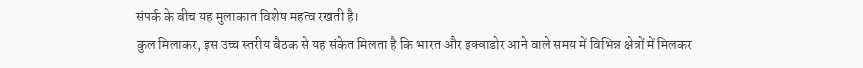संपर्क के बीच यह मुलाकात विशेष महत्व रखती है।
कुल मिलाकर, इस उच्च स्तरीय बैठक से यह संकेत मिलता है कि भारत और इक्वाडोर आने वाले समय में विभिन्न क्षेत्रों में मिलकर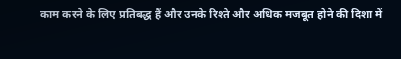काम करने के लिए प्रतिबद्ध हैं और उनके रिश्ते और अधिक मजबूत होने की दिशा में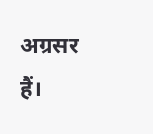अग्रसर हैं।